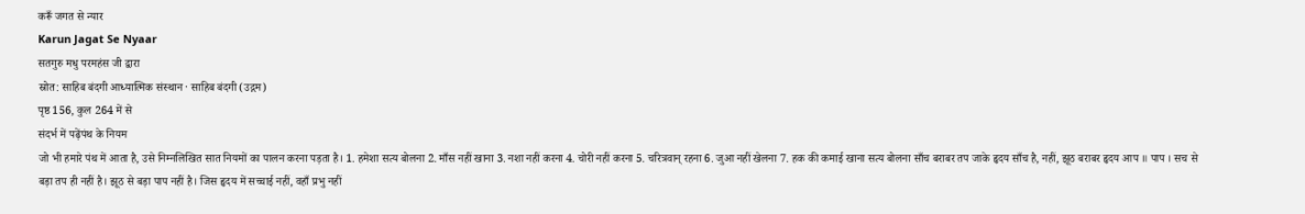करूँ जगत से न्यार
Karun Jagat Se Nyaar
सतगुरु मधु परमहंस जी द्वारा
स्रोत: साहिब बंदगी आध्यात्मिक संस्थान · साहिब बंदगी (उद्गम)
पृष्ठ 156, कुल 264 में से
संदर्भ में पढ़ेंपंथ के नियम
जो भी हमारे पंथ में आता है, उसे निम्नलिखित सात नियमों का पालन करना पड़ता है। 1. हमेशा सत्य बोलना 2. माँस नहीं खाना 3. नशा नहीं करना 4. चोरी नहीं करना 5. चरित्रवान् रहना 6. जुआ नहीं खेलना 7. हक की कमाई खाना सत्य बोलना साँच बराबर तप जाके हृदय साँच है, नहीं, झूठ बराबर हृदय आप ॥ पाप । सच से बड़ा तप ही नहीं है। झूठ से बड़ा पाप नहीं है। जिस हृदय में सच्चाई नहीं, वहाँ प्रभु नहीं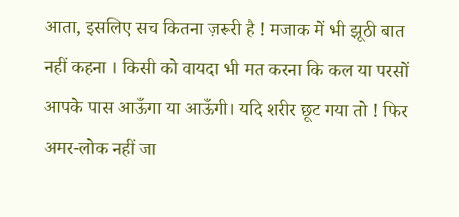आता, इसलिए सच कितना ज़रूरी है ! मजाक में भी झूठी बात नहीं कहना । किसी को वायदा भी मत करना कि कल या परसों आपके पास आऊँगा या आऊँगी। यदि शरीर छूट गया तो ! फिर अमर-लोक नहीं जा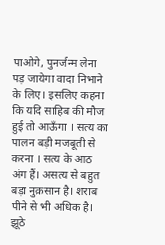पाओगे, पुनर्जन्म लेना पड़ जायेगा वादा निभाने के लिए। इसलिए कहना कि यदि साहिब की मौज हुई तो आऊँगा । सत्य का पालन बड़ी मजबूती से करना । सत्य के आठ अंग हैं। असत्य से बहुत बड़ा नुक़सान है। शराब पीने से भी अधिक है। झूठे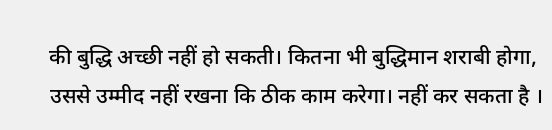की बुद्धि अच्छी नहीं हो सकती। कितना भी बुद्धिमान शराबी होगा, उससे उम्मीद नहीं रखना कि ठीक काम करेगा। नहीं कर सकता है ।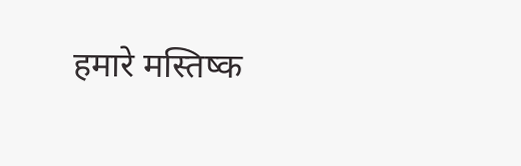हमारे मस्तिष्क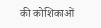की कोशिकाओं